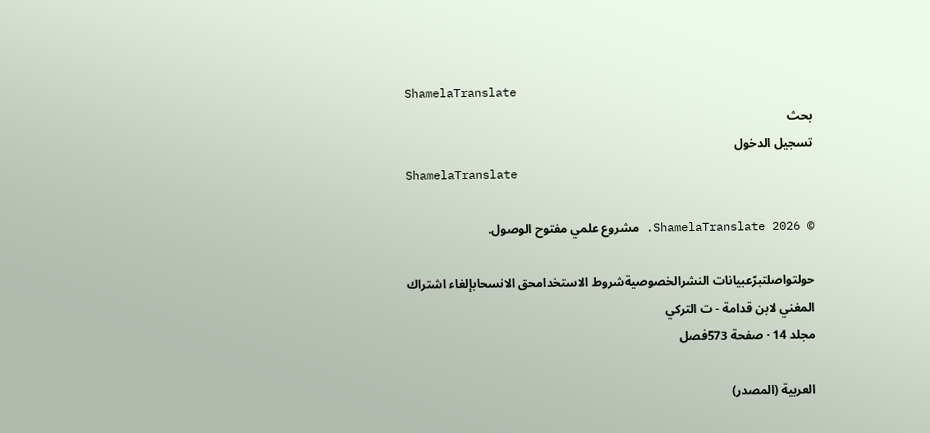ShamelaTranslate
بحث
تسجيل الدخول
ShamelaTranslate

© 2026 ShamelaTranslate. مشروع علمي مفتوح الوصول.

حولتواصلتبرّعبيانات النشرالخصوصيةشروط الاستخدامحق الانسحابإلغاء اشتراك
المغني لابن قدامة - ت التركي
مجلد 14 · صفحة 573فصل

العربية (المصدر)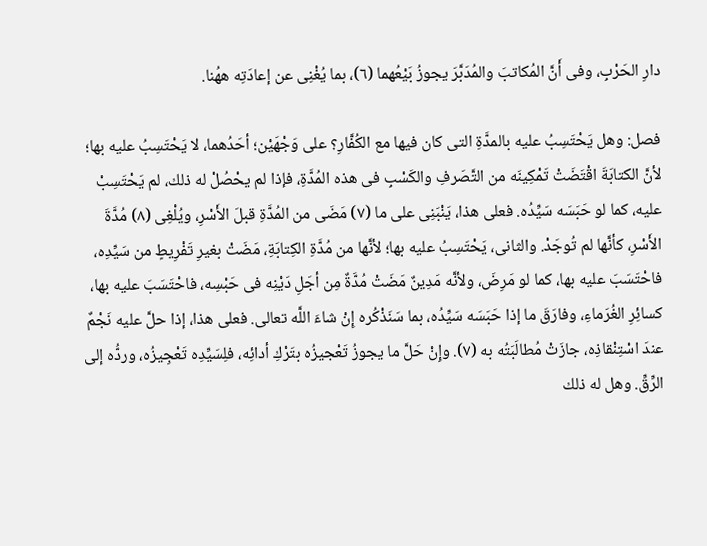دارِ الحَرْبِ، وفى أَنَّ المُكاتبَ والمُدَبَّرَ يجوزُ بَيْعُهما (٦)، بما يُغْنِى عن إعادَتِه ههُنا.

فصل: وهل يَحْتَسِبُ عليه بالمدَّةِ التى كان فيها مع الكُفَّارِ؟ على وَجْهَيْن؛ أحَدُهما، لا يَحْتَسِبُ عليه بها؛ لأنَّ الكتابَةَ اقْتَضَتْ تَمْكِينَه من التَّصَرفِ والكَسْبِ فى هذه المُدَّةِ، فإذا لم يحْصُلْ له ذلك، لم يَحْتَسِبْ عليه، كما لو حَبَسَه سَيِّدُه. فعلى هذا، يَنْبَنِى على ما (٧) مَضَى من المُدَّةِ قبلَ الأَسْرِ، ويُلْغِى (٨) مُدَّةَ الأَسْرِ، كأنَّها لم تُوجَدْ. والثانى، يَحْتَسِبُ عليه بها؛ لأنَّها من مُدَّةِ الكِتابَةِ، مَضَتْ بغيرِ تَفْرِيطٍ من سَيِّدِه، فاحْتَسَبَ عليه بها، كما لو مَرِضَ، ولأنَّه مَدِينٌ مَضَتْ مُدَّةٌ مِن أجَلِ دَيْنِه فى حَبْسِه، فاحْتَسَبَ عليه بها، كسائِرِ الغُرَماءِ، وفارَقَ ما إذا حَبَسَه سَيِّدُه، بما سَنَذْكُره إِنْ شاءَ اللَّه تعالى. فعلى هذا، إذا حلَّ عليه نَجْمٌ عندَ اسْتِنْقاذِه، جازَتْ مُطالَبَتُه به (٧). وإِنْ حَلَّ ما يجوزُ تَعْجيزُه بتَرْكِ أدائِه، فلِسَيِّدِه تَعْجِيزُه، وردُّه إلى الرِّقِّ. وهل له ذلك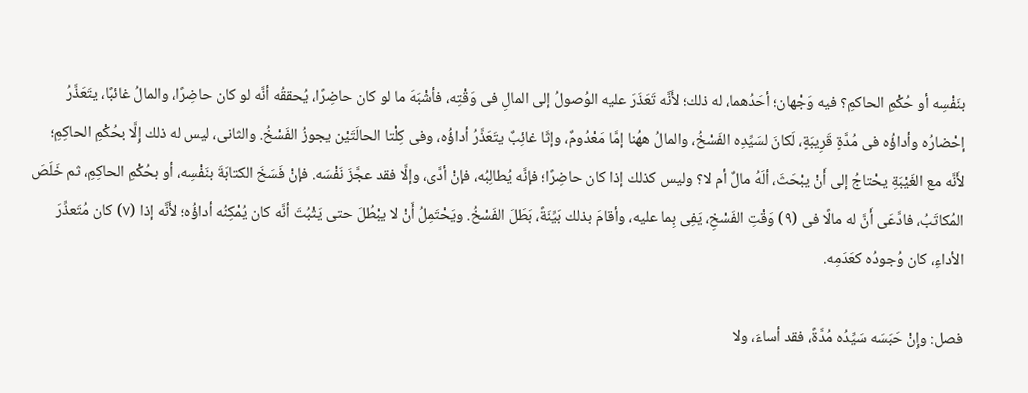بنَفْسِه أو حُكْمِ الحاكمِ؟ فيه وَجْهان؛ أحَدُهما، له ذلك؛ لأَنَّه تَعَذَرَ عليه الوُصولُ إلى المالِ فى وَقْتِه، فأشْبَهَ ما لو كان حاضِرًا، يُحققُه أنَّه لو كان حاضِرًا، والمالُ غائبًا، يتَعَذَّرُ إحْضارُه وأداؤُه فى مُدَّةٍ قَرِيبَةٍ، لَكانَ لسَيِّدِه الفَسْخُ، والمالُ ههُنا إمَّا مَعْدُومٌ، وإثَا غائِبٌ يتَعَذَّرُ أداؤُه، وفى كِلْتا الحالَتَيْن يجوزُ الفَسْخُ. والثانى، ليس له ذلك إِلَّا بحُكْمِ الحاكِمِ؛ لأَنَّه مع الغَيْبَةِ يحْتاجُ إلى أَنْ يبْحَثَ، ألَهُ مالٌ أم لا؟ وليس كذلك إذا كان حاضِرًا؛ فإنَّه يُطالِبُه، فإنْ أدَّى، وإلَّا فقد عجَّزَ نَفْسَه. فإنْ فَسَخَ الكتابَةَ بنَفْسِه، أو بحُكْمِ الحاكِمِ، ثم خَلَصَ المُكاتَبُ، فادَّعَى أَنَّ له مالًا فى (٩) وَقْتِ الفَسْخِ، يَفِى بِما عليه، وأقامَ بذلك بَيِّنَةً، بَطَلَ الفَسْخُ. ويَحْتَمِلُ أَنْ لا يبْطُلَ حتى يَثْبُتَ أنَّه كان يُمْكِنُه أداؤُه؛ لأَنَّه إذا (٧) كان مُتَعذِّرَ الأداءِ، كان وُجودُه كعَدَمِه.

فصل: وإِنْ حَبَسَه سَيِّدُه مُدَّةً، فقد أساءَ، ولا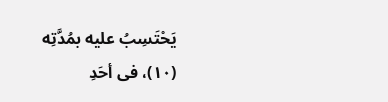يَحْتَسِبُ عليه بمُدَّتِه (١٠)، فى أحَدِ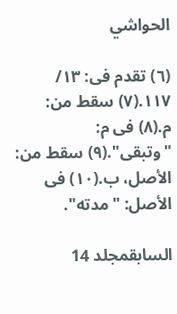الحواشي

(٦) تقدم فى: ١٣/ ١١٧.(٧) سقط من: م.(٨) فى م: "وتبقى".(٩) سقط من: الأصل، ب.(١٠) فى الأصل: "مدته".

السابقمجلد 14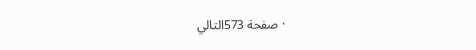· صفحة 573التالي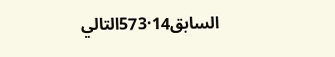السابق14·573التالي